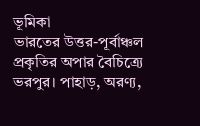ভূমিকা
ভারতের উত্তর-পূর্বাঞ্চল প্রকৃতির অপার বৈচিত্র্যে ভরপুর। পাহাড়, অরণ্য,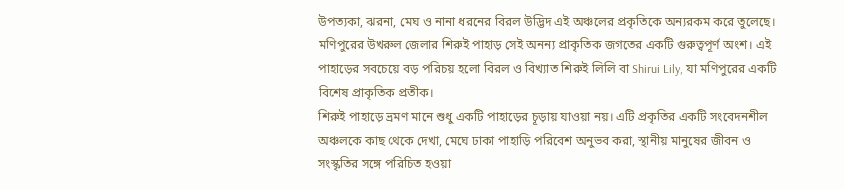উপত্যকা, ঝরনা, মেঘ ও নানা ধরনের বিরল উদ্ভিদ এই অঞ্চলের প্রকৃতিকে অন্যরকম করে তুলেছে। মণিপুরের উখরুল জেলার শিরুই পাহাড় সেই অনন্য প্রাকৃতিক জগতের একটি গুরুত্বপূর্ণ অংশ। এই পাহাড়ের সবচেয়ে বড় পরিচয় হলো বিরল ও বিখ্যাত শিরুই লিলি বা Shirui Lily, যা মণিপুরের একটি বিশেষ প্রাকৃতিক প্রতীক।
শিরুই পাহাড়ে ভ্রমণ মানে শুধু একটি পাহাড়ের চূড়ায় যাওয়া নয়। এটি প্রকৃতির একটি সংবেদনশীল অঞ্চলকে কাছ থেকে দেখা, মেঘে ঢাকা পাহাড়ি পরিবেশ অনুভব করা, স্থানীয় মানুষের জীবন ও সংস্কৃতির সঙ্গে পরিচিত হওয়া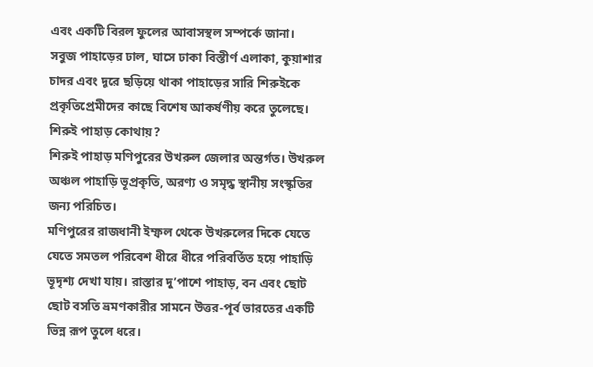এবং একটি বিরল ফুলের আবাসস্থল সম্পর্কে জানা।
সবুজ পাহাড়ের ঢাল, ঘাসে ঢাকা বিস্তীর্ণ এলাকা, কুয়াশার চাদর এবং দূরে ছড়িয়ে থাকা পাহাড়ের সারি শিরুইকে প্রকৃতিপ্রেমীদের কাছে বিশেষ আকর্ষণীয় করে তুলেছে।
শিরুই পাহাড় কোথায়?
শিরুই পাহাড় মণিপুরের উখরুল জেলার অন্তর্গত। উখরুল অঞ্চল পাহাড়ি ভূপ্রকৃতি, অরণ্য ও সমৃদ্ধ স্থানীয় সংস্কৃতির জন্য পরিচিত।
মণিপুরের রাজধানী ইম্ফল থেকে উখরুলের দিকে যেতে যেতে সমতল পরিবেশ ধীরে ধীরে পরিবর্তিত হয়ে পাহাড়ি ভূদৃশ্য দেখা যায়। রাস্তার দু’পাশে পাহাড়, বন এবং ছোট ছোট বসতি ভ্রমণকারীর সামনে উত্তর-পূর্ব ভারতের একটি ভিন্ন রূপ তুলে ধরে।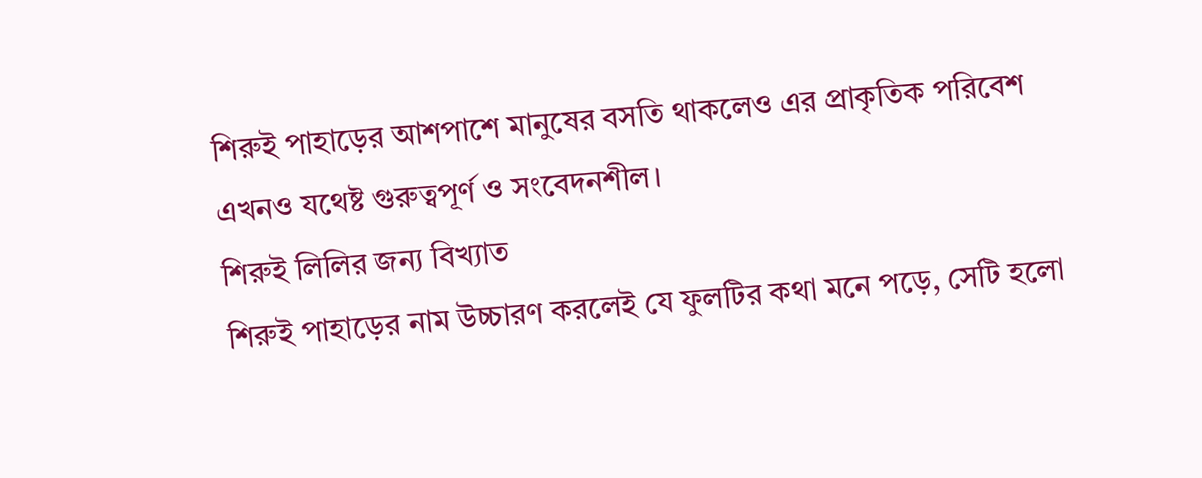শিরুই পাহাড়ের আশপাশে মানুষের বসতি থাকলেও এর প্রাকৃতিক পরিবেশ এখনও যথেষ্ট গুরুত্বপূর্ণ ও সংবেদনশীল।
শিরুই লিলির জন্য বিখ্যাত
শিরুই পাহাড়ের নাম উচ্চারণ করলেই যে ফুলটির কথা মনে পড়ে, সেটি হলো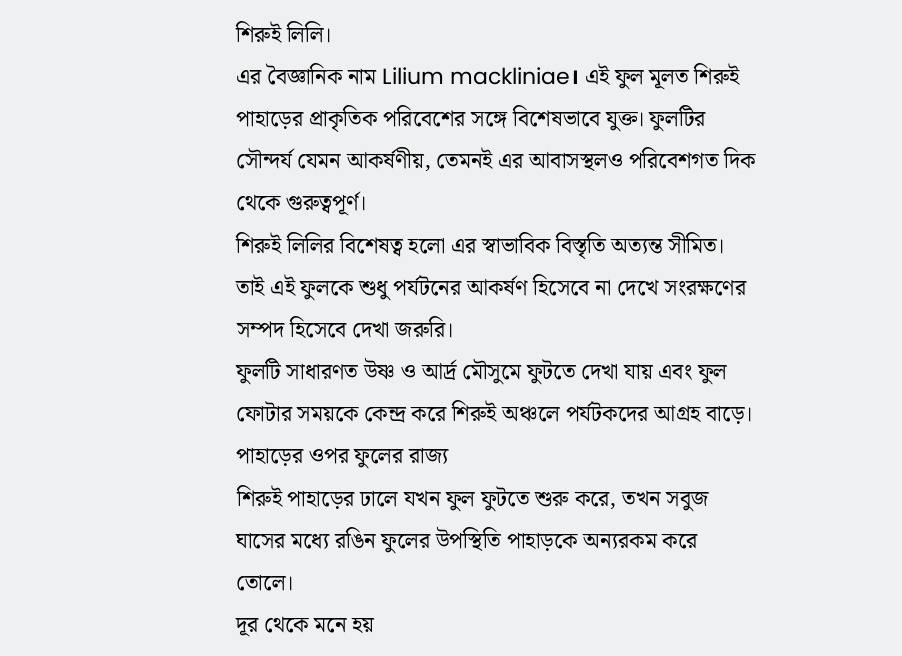শিরুই লিলি।
এর বৈজ্ঞানিক নাম Lilium mackliniae। এই ফুল মূলত শিরুই পাহাড়ের প্রাকৃতিক পরিবেশের সঙ্গে বিশেষভাবে যুক্ত। ফুলটির সৌন্দর্য যেমন আকর্ষণীয়, তেমনই এর আবাসস্থলও পরিবেশগত দিক থেকে গুরুত্বপূর্ণ।
শিরুই লিলির বিশেষত্ব হলো এর স্বাভাবিক বিস্তৃতি অত্যন্ত সীমিত। তাই এই ফুলকে শুধু পর্যটনের আকর্ষণ হিসেবে না দেখে সংরক্ষণের সম্পদ হিসেবে দেখা জরুরি।
ফুলটি সাধারণত উষ্ণ ও আর্দ্র মৌসুমে ফুটতে দেখা যায় এবং ফুল ফোটার সময়কে কেন্দ্র করে শিরুই অঞ্চলে পর্যটকদের আগ্রহ বাড়ে।
পাহাড়ের ওপর ফুলের রাজ্য
শিরুই পাহাড়ের ঢালে যখন ফুল ফুটতে শুরু করে, তখন সবুজ ঘাসের মধ্যে রঙিন ফুলের উপস্থিতি পাহাড়কে অন্যরকম করে তোলে।
দূর থেকে মনে হয়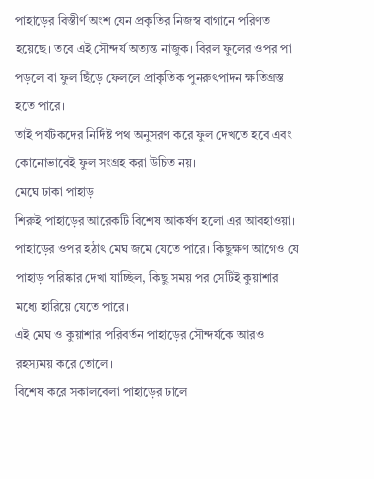পাহাড়ের বিস্তীর্ণ অংশ যেন প্রকৃতির নিজস্ব বাগানে পরিণত হয়েছে। তবে এই সৌন্দর্য অত্যন্ত নাজুক। বিরল ফুলের ওপর পা পড়লে বা ফুল ছিঁড়ে ফেললে প্রাকৃতিক পুনরুৎপাদন ক্ষতিগ্রস্ত হতে পারে।
তাই পর্যটকদের নির্দিষ্ট পথ অনুসরণ করে ফুল দেখতে হবে এবং কোনোভাবেই ফুল সংগ্রহ করা উচিত নয়।
মেঘে ঢাকা পাহাড়
শিরুই পাহাড়ের আরেকটি বিশেষ আকর্ষণ হলো এর আবহাওয়া। পাহাড়ের ওপর হঠাৎ মেঘ জমে যেতে পারে। কিছুক্ষণ আগেও যে পাহাড় পরিষ্কার দেখা যাচ্ছিল, কিছু সময় পর সেটিই কুয়াশার মধ্যে হারিয়ে যেতে পারে।
এই মেঘ ও কুয়াশার পরিবর্তন পাহাড়ের সৌন্দর্যকে আরও রহস্যময় করে তোলে।
বিশেষ করে সকালবেলা পাহাড়ের ঢালে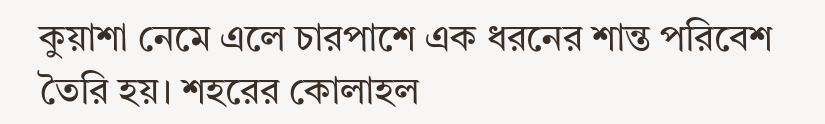কুয়াশা নেমে এলে চারপাশে এক ধরনের শান্ত পরিবেশ তৈরি হয়। শহরের কোলাহল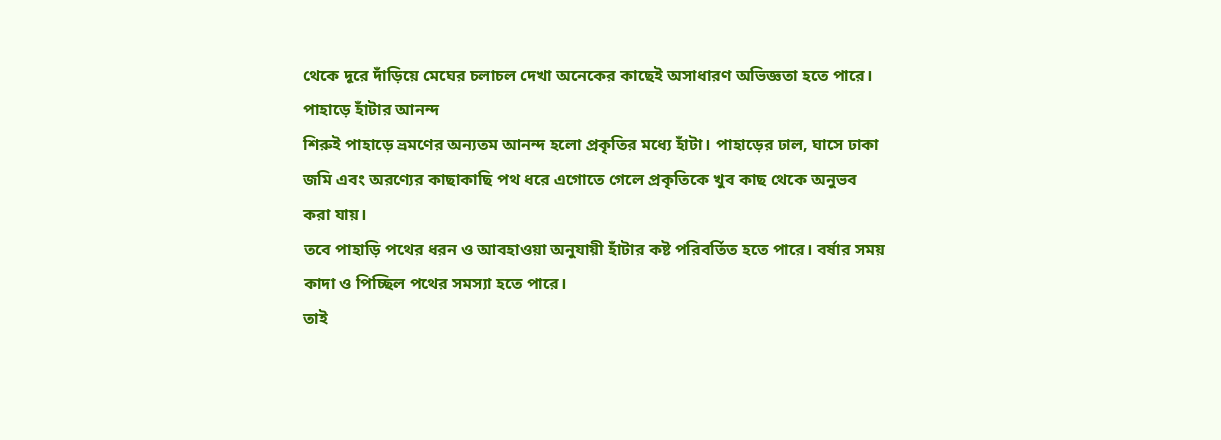থেকে দূরে দাঁড়িয়ে মেঘের চলাচল দেখা অনেকের কাছেই অসাধারণ অভিজ্ঞতা হতে পারে।
পাহাড়ে হাঁটার আনন্দ
শিরুই পাহাড়ে ভ্রমণের অন্যতম আনন্দ হলো প্রকৃতির মধ্যে হাঁটা। পাহাড়ের ঢাল, ঘাসে ঢাকা জমি এবং অরণ্যের কাছাকাছি পথ ধরে এগোতে গেলে প্রকৃতিকে খুব কাছ থেকে অনুভব করা যায়।
তবে পাহাড়ি পথের ধরন ও আবহাওয়া অনুযায়ী হাঁটার কষ্ট পরিবর্তিত হতে পারে। বর্ষার সময় কাদা ও পিচ্ছিল পথের সমস্যা হতে পারে।
তাই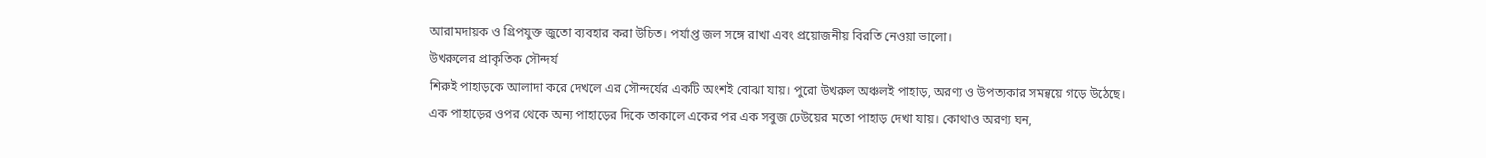আরামদায়ক ও গ্রিপযুক্ত জুতো ব্যবহার করা উচিত। পর্যাপ্ত জল সঙ্গে রাখা এবং প্রয়োজনীয় বিরতি নেওয়া ভালো।
উখরুলের প্রাকৃতিক সৌন্দর্য
শিরুই পাহাড়কে আলাদা করে দেখলে এর সৌন্দর্যের একটি অংশই বোঝা যায়। পুরো উখরুল অঞ্চলই পাহাড়, অরণ্য ও উপত্যকার সমন্বয়ে গড়ে উঠেছে।
এক পাহাড়ের ওপর থেকে অন্য পাহাড়ের দিকে তাকালে একের পর এক সবুজ ঢেউয়ের মতো পাহাড় দেখা যায়। কোথাও অরণ্য ঘন,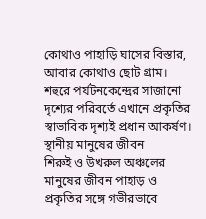কোথাও পাহাড়ি ঘাসের বিস্তার, আবার কোথাও ছোট গ্রাম।
শহুরে পর্যটনকেন্দ্রের সাজানো দৃশ্যের পরিবর্তে এখানে প্রকৃতির স্বাভাবিক দৃশ্যই প্রধান আকর্ষণ।
স্থানীয় মানুষের জীবন
শিরুই ও উখরুল অঞ্চলের মানুষের জীবন পাহাড় ও প্রকৃতির সঙ্গে গভীরভাবে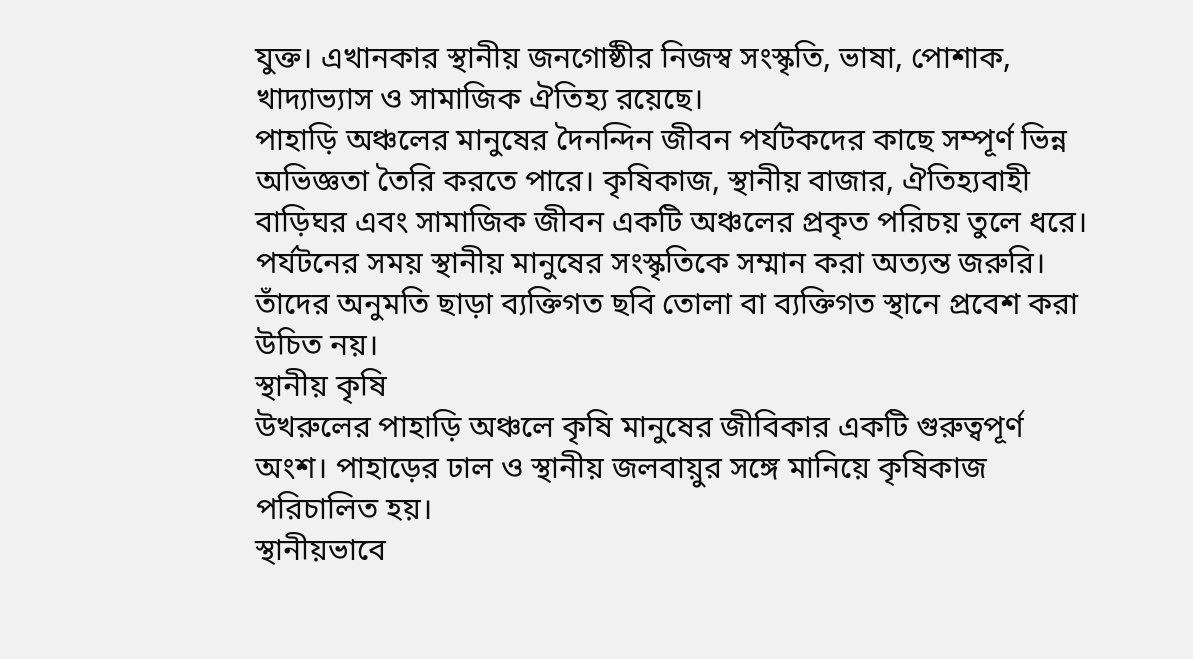যুক্ত। এখানকার স্থানীয় জনগোষ্ঠীর নিজস্ব সংস্কৃতি, ভাষা, পোশাক, খাদ্যাভ্যাস ও সামাজিক ঐতিহ্য রয়েছে।
পাহাড়ি অঞ্চলের মানুষের দৈনন্দিন জীবন পর্যটকদের কাছে সম্পূর্ণ ভিন্ন অভিজ্ঞতা তৈরি করতে পারে। কৃষিকাজ, স্থানীয় বাজার, ঐতিহ্যবাহী বাড়িঘর এবং সামাজিক জীবন একটি অঞ্চলের প্রকৃত পরিচয় তুলে ধরে।
পর্যটনের সময় স্থানীয় মানুষের সংস্কৃতিকে সম্মান করা অত্যন্ত জরুরি। তাঁদের অনুমতি ছাড়া ব্যক্তিগত ছবি তোলা বা ব্যক্তিগত স্থানে প্রবেশ করা উচিত নয়।
স্থানীয় কৃষি
উখরুলের পাহাড়ি অঞ্চলে কৃষি মানুষের জীবিকার একটি গুরুত্বপূর্ণ অংশ। পাহাড়ের ঢাল ও স্থানীয় জলবায়ুর সঙ্গে মানিয়ে কৃষিকাজ পরিচালিত হয়।
স্থানীয়ভাবে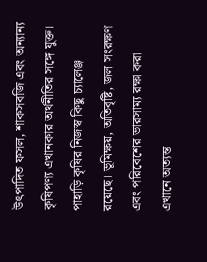উৎপাদিত ফসল, শাকসবজি এবং অন্যান্য কৃষিপণ্য এখানকার অর্থনীতির সঙ্গে যুক্ত।
পাহাড়ি কৃষির নিজস্ব কিছু চ্যালেঞ্জ রয়েছে। ভূমিক্ষয়, অতিবৃষ্টি, জল সংরক্ষণ এবং পরিবেশের ভারসাম্য রক্ষা করা এখানে অত্যন্ত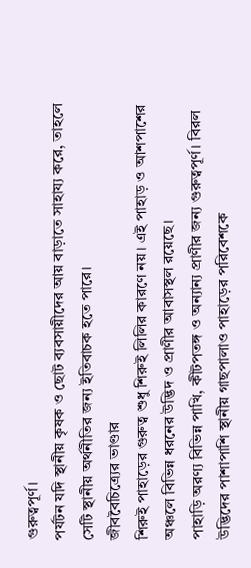গুরুত্বপূর্ণ।
পর্যটন যদি স্থানীয় কৃষক ও ছোট ব্যবসায়ীদের আয় বাড়াতে সাহায্য করে, তাহলে সেটি স্থানীয় অর্থনীতির জন্য ইতিবাচক হতে পারে।
জীববৈচিত্র্যের ভাণ্ডার
শিরুই পাহাড়ের গুরুত্ব শুধু শিরুই লিলির কারণে নয়। এই পাহাড় ও আশপাশের অঞ্চলে বিভিন্ন ধরনের উদ্ভিদ ও প্রাণীর আবাসস্থল রয়েছে।
পাহাড়ি অরণ্য বিভিন্ন পাখি, কীটপতঙ্গ ও অন্যান্য প্রাণীর জন্য গুরুত্বপূর্ণ। বিরল উদ্ভিদের পাশাপাশি স্থানীয় গাছপালাও পাহাড়ের পরিবেশকে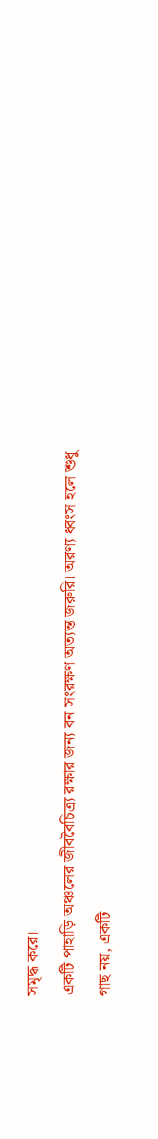সমৃদ্ধ করে।
একটি পাহাড়ি অঞ্চলের জীববৈচিত্র্য রক্ষার জন্য বন সংরক্ষণ অত্যন্ত জরুরি। অরণ্য ধ্বংস হলে শুধু গাছ নয়, একটি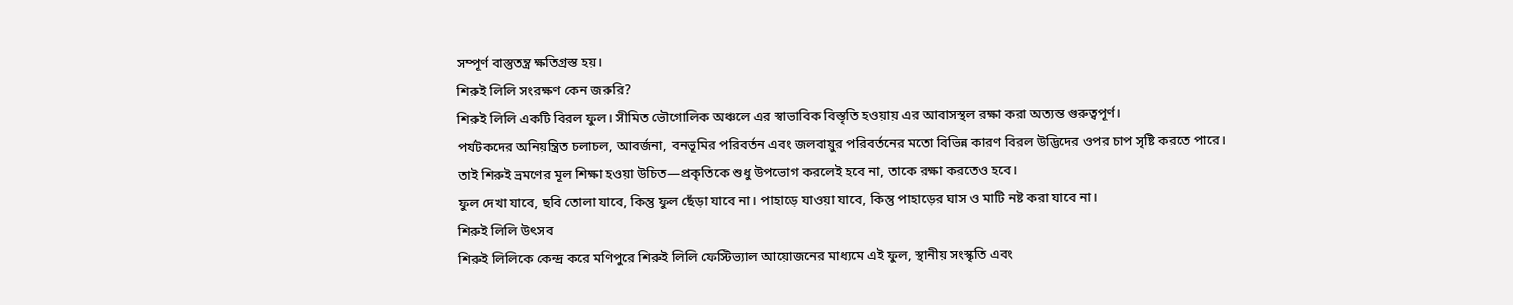সম্পূর্ণ বাস্তুতন্ত্র ক্ষতিগ্রস্ত হয়।
শিরুই লিলি সংরক্ষণ কেন জরুরি?
শিরুই লিলি একটি বিরল ফুল। সীমিত ভৌগোলিক অঞ্চলে এর স্বাভাবিক বিস্তৃতি হওয়ায় এর আবাসস্থল রক্ষা করা অত্যন্ত গুরুত্বপূর্ণ।
পর্যটকদের অনিয়ন্ত্রিত চলাচল, আবর্জনা, বনভূমির পরিবর্তন এবং জলবায়ুর পরিবর্তনের মতো বিভিন্ন কারণ বিরল উদ্ভিদের ওপর চাপ সৃষ্টি করতে পারে।
তাই শিরুই ভ্রমণের মূল শিক্ষা হওয়া উচিত—প্রকৃতিকে শুধু উপভোগ করলেই হবে না, তাকে রক্ষা করতেও হবে।
ফুল দেখা যাবে, ছবি তোলা যাবে, কিন্তু ফুল ছেঁড়া যাবে না। পাহাড়ে যাওয়া যাবে, কিন্তু পাহাড়ের ঘাস ও মাটি নষ্ট করা যাবে না।
শিরুই লিলি উৎসব
শিরুই লিলিকে কেন্দ্র করে মণিপুরে শিরুই লিলি ফেস্টিভ্যাল আয়োজনের মাধ্যমে এই ফুল, স্থানীয় সংস্কৃতি এবং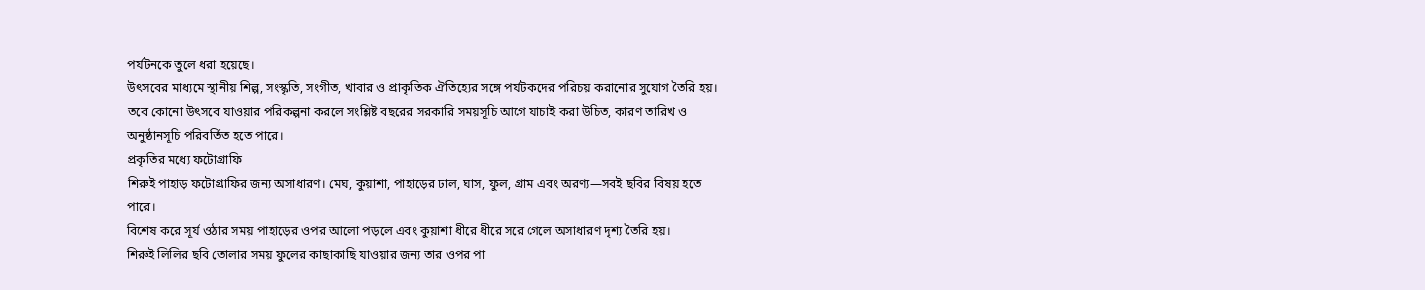পর্যটনকে তুলে ধরা হয়েছে।
উৎসবের মাধ্যমে স্থানীয় শিল্প, সংস্কৃতি, সংগীত, খাবার ও প্রাকৃতিক ঐতিহ্যের সঙ্গে পর্যটকদের পরিচয় করানোর সুযোগ তৈরি হয়।
তবে কোনো উৎসবে যাওয়ার পরিকল্পনা করলে সংশ্লিষ্ট বছরের সরকারি সময়সূচি আগে যাচাই করা উচিত, কারণ তারিখ ও অনুষ্ঠানসূচি পরিবর্তিত হতে পারে।
প্রকৃতির মধ্যে ফটোগ্রাফি
শিরুই পাহাড় ফটোগ্রাফির জন্য অসাধারণ। মেঘ, কুয়াশা, পাহাড়ের ঢাল, ঘাস, ফুল, গ্রাম এবং অরণ্য—সবই ছবির বিষয় হতে পারে।
বিশেষ করে সূর্য ওঠার সময় পাহাড়ের ওপর আলো পড়লে এবং কুয়াশা ধীরে ধীরে সরে গেলে অসাধারণ দৃশ্য তৈরি হয়।
শিরুই লিলির ছবি তোলার সময় ফুলের কাছাকাছি যাওয়ার জন্য তার ওপর পা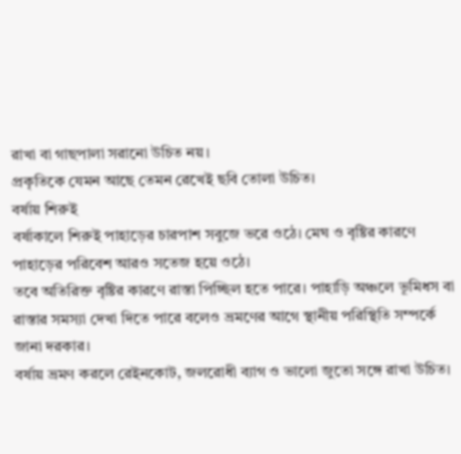রাখা বা গাছপালা সরানো উচিত নয়।
প্রকৃতিকে যেমন আছে তেমন রেখেই ছবি তোলা উচিত।
বর্ষায় শিরুই
বর্ষাকালে শিরুই পাহাড়ের চারপাশ সবুজে ভরে ওঠে। মেঘ ও বৃষ্টির কারণে পাহাড়ের পরিবেশ আরও সতেজ হয়ে ওঠে।
তবে অতিরিক্ত বৃষ্টির কারণে রাস্তা পিচ্ছিল হতে পারে। পাহাড়ি অঞ্চলে ভূমিধস বা রাস্তার সমস্যা দেখা দিতে পারে বলেও ভ্রমণের আগে স্থানীয় পরিস্থিতি সম্পর্কে জানা দরকার।
বর্ষায় ভ্রমণ করলে রেইনকোট, জলরোধী ব্যাগ ও ভালো জুতো সঙ্গে রাখা উচিত।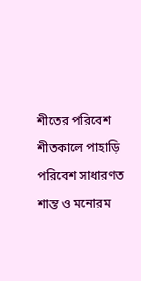শীতের পরিবেশ
শীতকালে পাহাড়ি পরিবেশ সাধারণত শান্ত ও মনোরম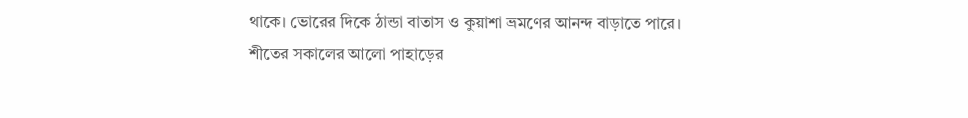থাকে। ভোরের দিকে ঠান্ডা বাতাস ও কুয়াশা ভ্রমণের আনন্দ বাড়াতে পারে।
শীতের সকালের আলো পাহাড়ের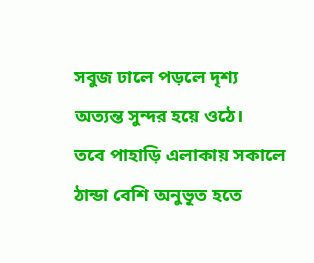সবুজ ঢালে পড়লে দৃশ্য অত্যন্ত সুন্দর হয়ে ওঠে।
তবে পাহাড়ি এলাকায় সকালে ঠান্ডা বেশি অনুভূত হতে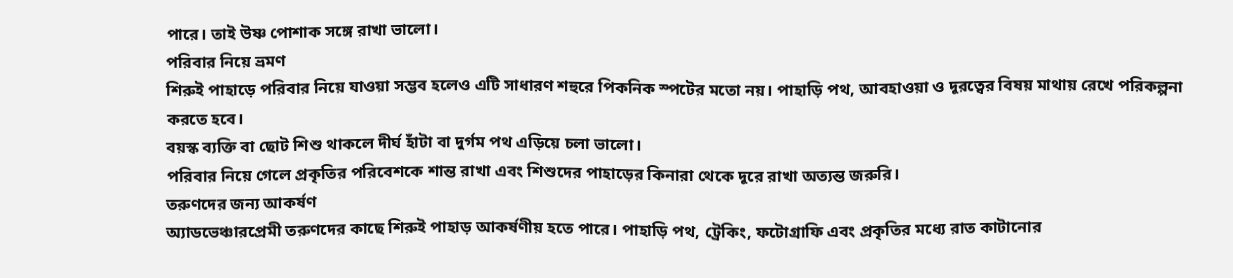পারে। তাই উষ্ণ পোশাক সঙ্গে রাখা ভালো।
পরিবার নিয়ে ভ্রমণ
শিরুই পাহাড়ে পরিবার নিয়ে যাওয়া সম্ভব হলেও এটি সাধারণ শহুরে পিকনিক স্পটের মতো নয়। পাহাড়ি পথ, আবহাওয়া ও দূরত্বের বিষয় মাথায় রেখে পরিকল্পনা করতে হবে।
বয়স্ক ব্যক্তি বা ছোট শিশু থাকলে দীর্ঘ হাঁটা বা দুর্গম পথ এড়িয়ে চলা ভালো।
পরিবার নিয়ে গেলে প্রকৃতির পরিবেশকে শান্ত রাখা এবং শিশুদের পাহাড়ের কিনারা থেকে দূরে রাখা অত্যন্ত জরুরি।
তরুণদের জন্য আকর্ষণ
অ্যাডভেঞ্চারপ্রেমী তরুণদের কাছে শিরুই পাহাড় আকর্ষণীয় হতে পারে। পাহাড়ি পথ, ট্রেকিং, ফটোগ্রাফি এবং প্রকৃতির মধ্যে রাত কাটানোর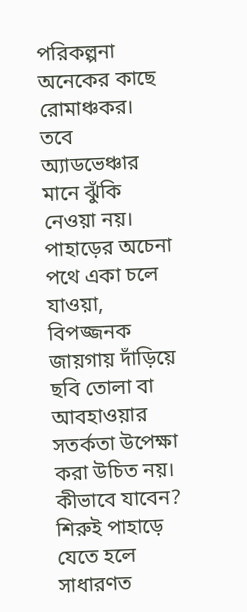পরিকল্পনা অনেকের কাছে রোমাঞ্চকর।
তবে অ্যাডভেঞ্চার মানে ঝুঁকি নেওয়া নয়। পাহাড়ের অচেনা পথে একা চলে যাওয়া, বিপজ্জনক জায়গায় দাঁড়িয়ে ছবি তোলা বা আবহাওয়ার সতর্কতা উপেক্ষা করা উচিত নয়।
কীভাবে যাবেন?
শিরুই পাহাড়ে যেতে হলে সাধারণত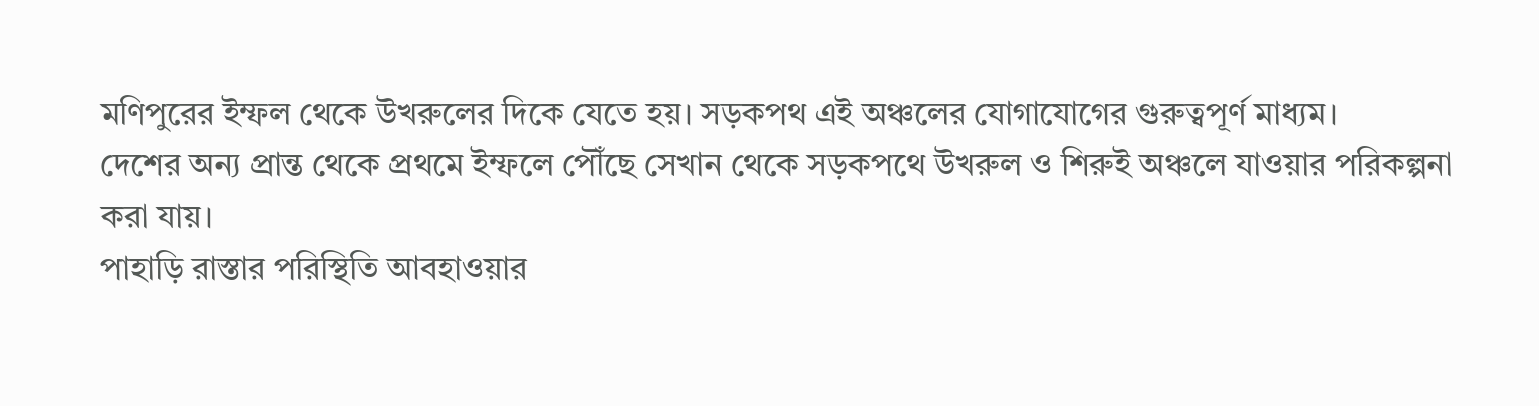মণিপুরের ইম্ফল থেকে উখরুলের দিকে যেতে হয়। সড়কপথ এই অঞ্চলের যোগাযোগের গুরুত্বপূর্ণ মাধ্যম।
দেশের অন্য প্রান্ত থেকে প্রথমে ইম্ফলে পৌঁছে সেখান থেকে সড়কপথে উখরুল ও শিরুই অঞ্চলে যাওয়ার পরিকল্পনা করা যায়।
পাহাড়ি রাস্তার পরিস্থিতি আবহাওয়ার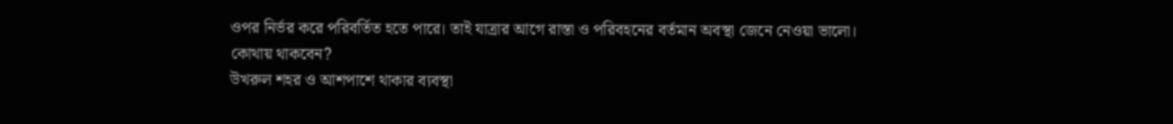ওপর নির্ভর করে পরিবর্তিত হতে পারে। তাই যাত্রার আগে রাস্তা ও পরিবহনের বর্তমান অবস্থা জেনে নেওয়া ভালো।
কোথায় থাকবেন?
উখরুল শহর ও আশপাশে থাকার ব্যবস্থা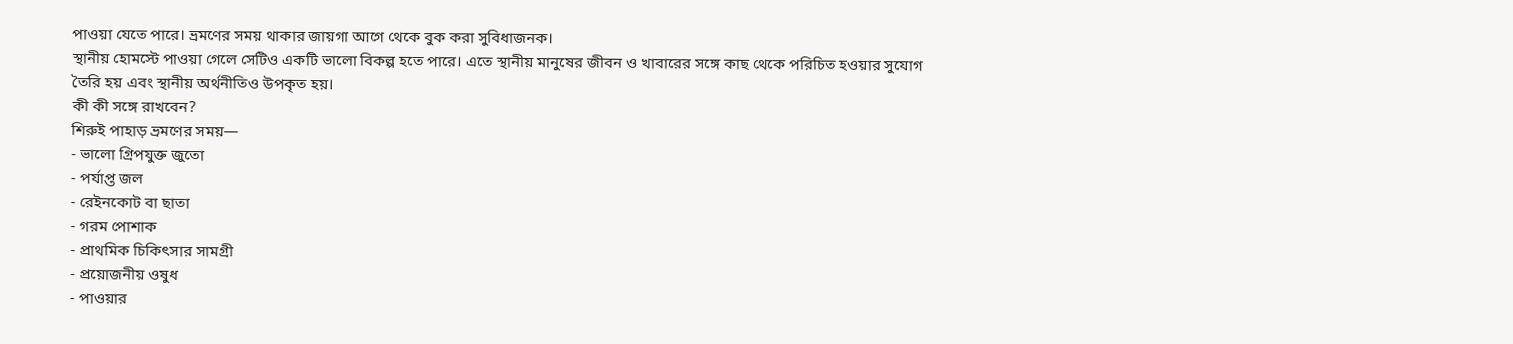পাওয়া যেতে পারে। ভ্রমণের সময় থাকার জায়গা আগে থেকে বুক করা সুবিধাজনক।
স্থানীয় হোমস্টে পাওয়া গেলে সেটিও একটি ভালো বিকল্প হতে পারে। এতে স্থানীয় মানুষের জীবন ও খাবারের সঙ্গে কাছ থেকে পরিচিত হওয়ার সুযোগ তৈরি হয় এবং স্থানীয় অর্থনীতিও উপকৃত হয়।
কী কী সঙ্গে রাখবেন?
শিরুই পাহাড় ভ্রমণের সময়—
- ভালো গ্রিপযুক্ত জুতো
- পর্যাপ্ত জল
- রেইনকোট বা ছাতা
- গরম পোশাক
- প্রাথমিক চিকিৎসার সামগ্রী
- প্রয়োজনীয় ওষুধ
- পাওয়ার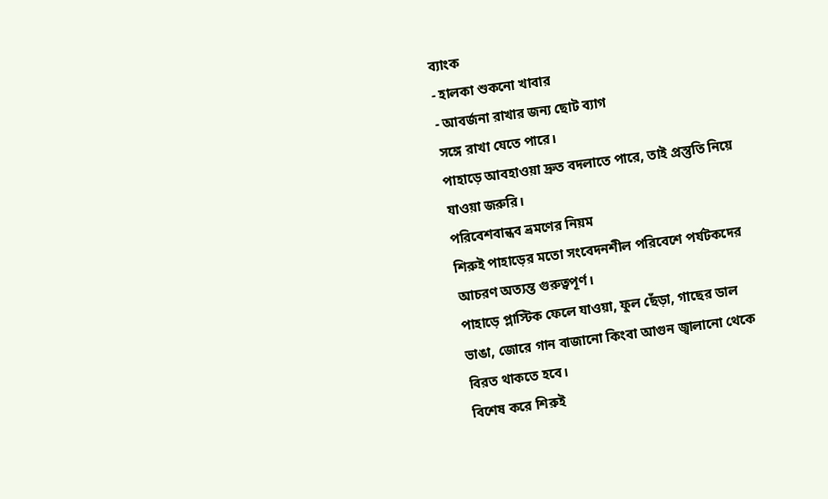ব্যাংক
- হালকা শুকনো খাবার
- আবর্জনা রাখার জন্য ছোট ব্যাগ
সঙ্গে রাখা যেতে পারে।
পাহাড়ে আবহাওয়া দ্রুত বদলাতে পারে, তাই প্রস্তুতি নিয়ে যাওয়া জরুরি।
পরিবেশবান্ধব ভ্রমণের নিয়ম
শিরুই পাহাড়ের মতো সংবেদনশীল পরিবেশে পর্যটকদের আচরণ অত্যন্ত গুরুত্বপূর্ণ।
পাহাড়ে প্লাস্টিক ফেলে যাওয়া, ফুল ছেঁড়া, গাছের ডাল ভাঙা, জোরে গান বাজানো কিংবা আগুন জ্বালানো থেকে বিরত থাকতে হবে।
বিশেষ করে শিরুই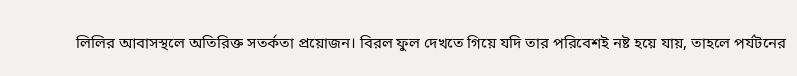লিলির আবাসস্থলে অতিরিক্ত সতর্কতা প্রয়োজন। বিরল ফুল দেখতে গিয়ে যদি তার পরিবেশই নষ্ট হয়ে যায়, তাহলে পর্যটনের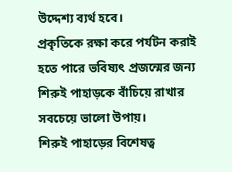উদ্দেশ্য ব্যর্থ হবে।
প্রকৃতিকে রক্ষা করে পর্যটন করাই হতে পারে ভবিষ্যৎ প্রজন্মের জন্য শিরুই পাহাড়কে বাঁচিয়ে রাখার সবচেয়ে ভালো উপায়।
শিরুই পাহাড়ের বিশেষত্ব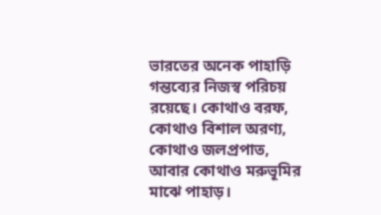ভারতের অনেক পাহাড়ি গন্তব্যের নিজস্ব পরিচয় রয়েছে। কোথাও বরফ, কোথাও বিশাল অরণ্য, কোথাও জলপ্রপাত, আবার কোথাও মরুভূমির মাঝে পাহাড়।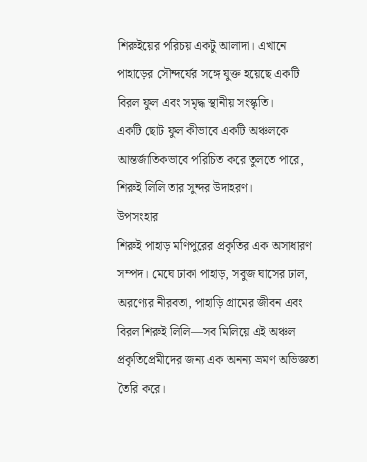শিরুইয়ের পরিচয় একটু আলাদা। এখানে পাহাড়ের সৌন্দর্যের সঙ্গে যুক্ত হয়েছে একটি বিরল ফুল এবং সমৃদ্ধ স্থানীয় সংস্কৃতি।
একটি ছোট ফুল কীভাবে একটি অঞ্চলকে আন্তর্জাতিকভাবে পরিচিত করে তুলতে পারে, শিরুই লিলি তার সুন্দর উদাহরণ।
উপসংহার
শিরুই পাহাড় মণিপুরের প্রকৃতির এক অসাধারণ সম্পদ। মেঘে ঢাকা পাহাড়, সবুজ ঘাসের ঢাল, অরণ্যের নীরবতা, পাহাড়ি গ্রামের জীবন এবং বিরল শিরুই লিলি—সব মিলিয়ে এই অঞ্চল প্রকৃতিপ্রেমীদের জন্য এক অনন্য ভ্রমণ অভিজ্ঞতা তৈরি করে।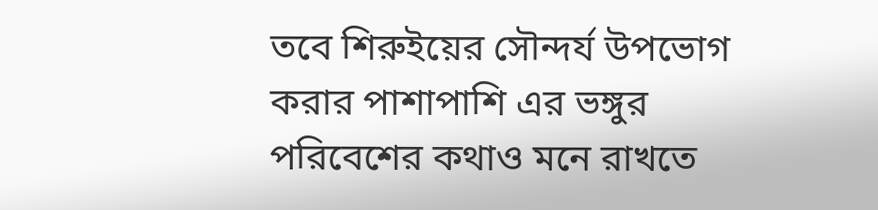তবে শিরুইয়ের সৌন্দর্য উপভোগ করার পাশাপাশি এর ভঙ্গুর পরিবেশের কথাও মনে রাখতে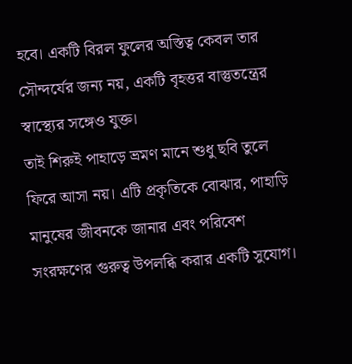হবে। একটি বিরল ফুলের অস্তিত্ব কেবল তার সৌন্দর্যের জন্য নয়, একটি বৃহত্তর বাস্তুতন্ত্রের স্বাস্থ্যের সঙ্গেও যুক্ত।
তাই শিরুই পাহাড়ে ভ্রমণ মানে শুধু ছবি তুলে ফিরে আসা নয়। এটি প্রকৃতিকে বোঝার, পাহাড়ি মানুষের জীবনকে জানার এবং পরিবেশ সংরক্ষণের গুরুত্ব উপলব্ধি করার একটি সুযোগ।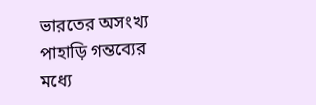ভারতের অসংখ্য পাহাড়ি গন্তব্যের মধ্যে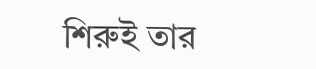শিরুই তার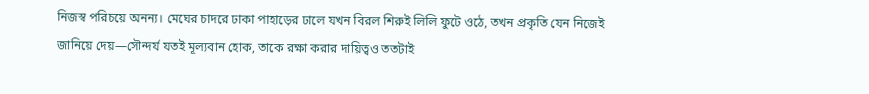নিজস্ব পরিচয়ে অনন্য। মেঘের চাদরে ঢাকা পাহাড়ের ঢালে যখন বিরল শিরুই লিলি ফুটে ওঠে, তখন প্রকৃতি যেন নিজেই জানিয়ে দেয়—সৌন্দর্য যতই মূল্যবান হোক, তাকে রক্ষা করার দায়িত্বও ততটাই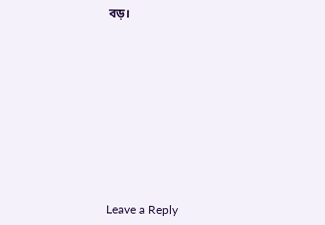বড়।













Leave a Reply